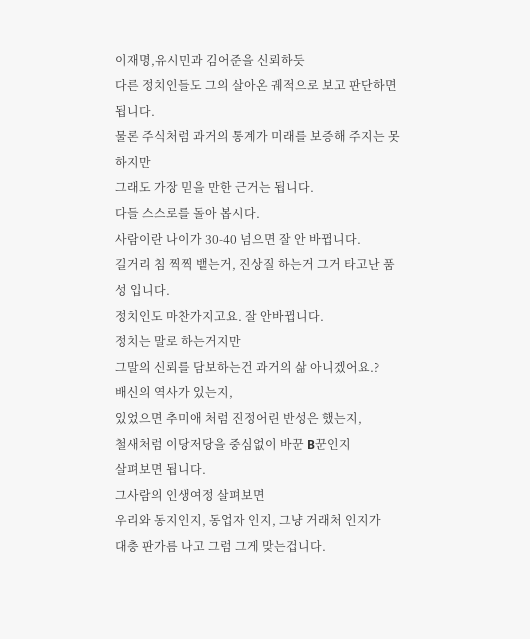이재명,유시민과 김어준을 신뢰하듯
다른 정치인들도 그의 살아온 궤적으로 보고 판단하면 됩니다.
물론 주식처럼 과거의 통계가 미래를 보증해 주지는 못하지만
그래도 가장 믿을 만한 근거는 됩니다.
다들 스스로를 돌아 봅시다.
사람이란 나이가 30-40 넘으면 잘 안 바뀝니다.
길거리 침 찍찍 뱉는거, 진상질 하는거 그거 타고난 품성 입니다.
정치인도 마찬가지고요. 잘 안바뀝니다.
정치는 말로 하는거지만
그말의 신뢰를 담보하는건 과거의 삶 아니겠어요.?
배신의 역사가 있는지,
있었으면 추미애 처럼 진정어린 반성은 했는지,
철새처럼 이당저당을 중심없이 바꾼 B꾼인지
살펴보면 됩니다.
그사람의 인생여정 살펴보면
우리와 동지인지, 동업자 인지, 그냥 거래처 인지가
대충 판가름 나고 그럼 그게 맞는겁니다.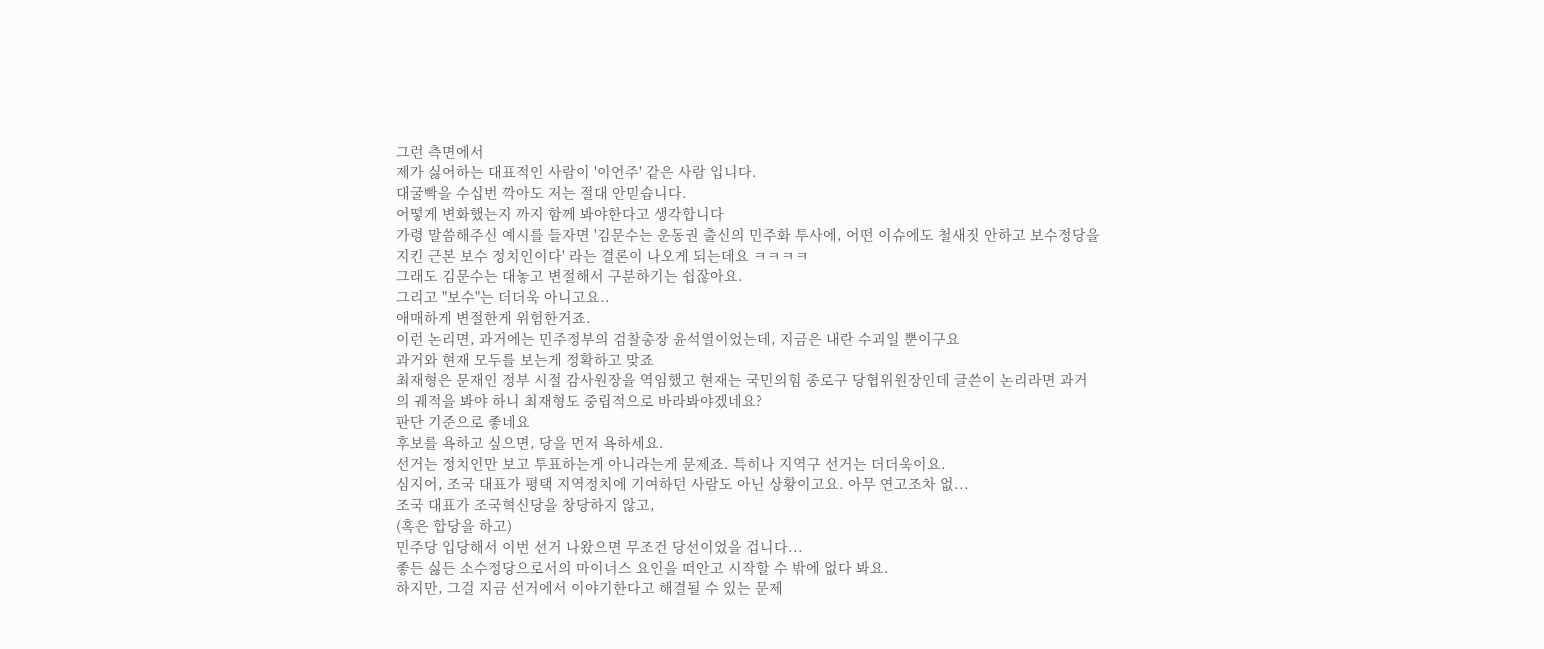그런 측면에서
제가 싫어하는 대표적인 사람이 '이언주' 같은 사람 입니다.
대굴빡을 수십번 깍아도 저는 절대 안믿습니다.
어떻게 변화했는지 까지 함께 봐야한다고 생각합니다
가령 말씀해주신 예시를 들자면 '김문수는 운동권 출신의 민주화 투사에, 어떤 이슈에도 철새짓 안하고 보수정당을 지킨 근본 보수 정치인이다' 라는 결론이 나오게 되는데요 ㅋㅋㅋㅋ
그래도 김문수는 대놓고 변절해서 구분하기는 쉽잖아요.
그리고 "보수"는 더더욱 아니고요..
애매하게 변절한게 위험한거죠.
이런 논리면, 과거에는 민주정부의 검찰총장 윤석열이었는데, 지금은 내란 수괴일 뿐이구요
과거와 현재 모두를 보는게 정확하고 맞죠
최재형은 문재인 정부 시절 감사원장을 역임했고 현재는 국민의힘 종로구 당협위원장인데 글쓴이 논리라면 과거의 궤적을 봐야 하니 최재형도 중립적으로 바라봐야겠네요?
판단 기준으로 좋네요
후보를 욕하고 싶으면, 당을 먼저 욕하세요.
선거는 정치인만 보고 투표하는게 아니라는게 문제죠. 특히나 지역구 선거는 더더욱이요.
심지어, 조국 대표가 평택 지역정치에 기여하던 사람도 아닌 상황이고요. 아무 연고조차 없...
조국 대표가 조국혁신당을 창당하지 않고,
(혹은 합당을 하고)
민주당 입당해서 이번 선거 나왔으면 무조건 당선이었을 겁니다...
좋든 싫든 소수정당으로서의 마이너스 요인을 떠안고 시작할 수 밖에 없다 봐요.
하지만, 그걸 지금 선거에서 이야기한다고 해결될 수 있는 문제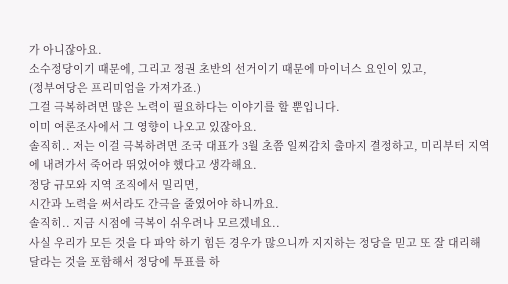가 아니잖아요.
소수정당이기 때문에, 그리고 정권 초반의 선거이기 때문에 마이너스 요인이 있고,
(정부여당은 프리미엄을 가져가죠.)
그걸 극복하려면 많은 노력이 필요하다는 이야기를 할 뿐입니다.
이미 여론조사에서 그 영향이 나오고 있잖아요.
솔직히.. 저는 이걸 극복하려면 조국 대표가 3월 초쯤 일찌감치 출마지 결정하고, 미리부터 지역에 내려가서 죽어라 뛰었어야 했다고 생각해요.
정당 규모와 지역 조직에서 밀리면,
시간과 노력을 써서라도 간극을 줄였어야 하니까요.
솔직히.. 지금 시점에 극복이 쉬우려나 모르겠네요..
사실 우리가 모든 것을 다 파악 하기 힘든 경우가 많으니까 지지하는 정당을 믿고 또 잘 대리해 달라는 것을 포함해서 정당에 투표를 하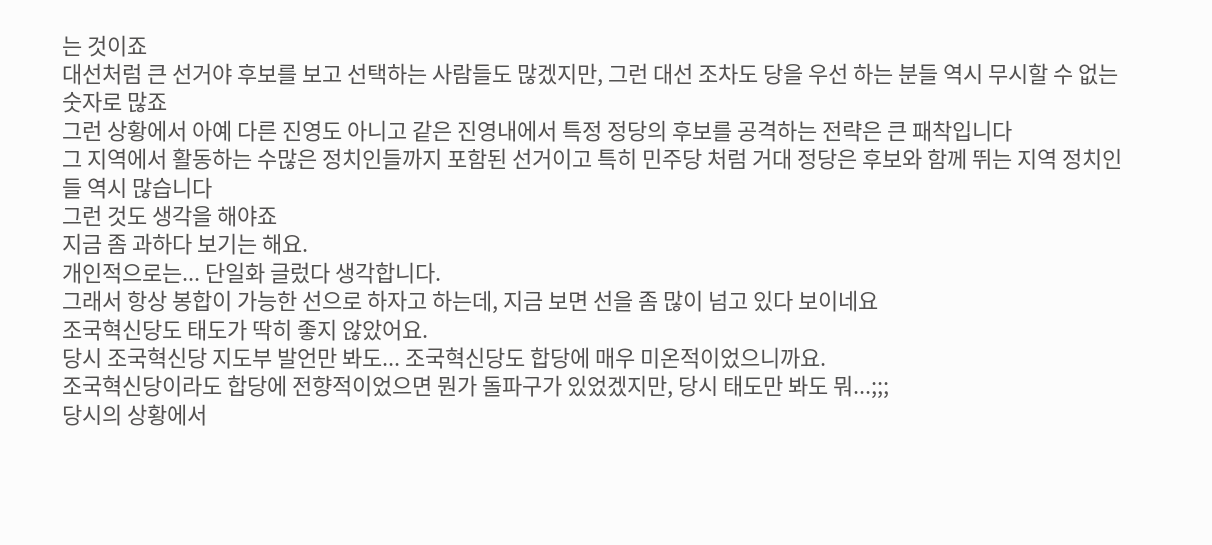는 것이죠
대선처럼 큰 선거야 후보를 보고 선택하는 사람들도 많겠지만, 그런 대선 조차도 당을 우선 하는 분들 역시 무시할 수 없는 숫자로 많죠
그런 상황에서 아예 다른 진영도 아니고 같은 진영내에서 특정 정당의 후보를 공격하는 전략은 큰 패착입니다
그 지역에서 활동하는 수많은 정치인들까지 포함된 선거이고 특히 민주당 처럼 거대 정당은 후보와 함께 뛰는 지역 정치인들 역시 많습니다
그런 것도 생각을 해야죠
지금 좀 과하다 보기는 해요.
개인적으로는... 단일화 글렀다 생각합니다.
그래서 항상 봉합이 가능한 선으로 하자고 하는데, 지금 보면 선을 좀 많이 넘고 있다 보이네요
조국혁신당도 태도가 딱히 좋지 않았어요.
당시 조국혁신당 지도부 발언만 봐도... 조국혁신당도 합당에 매우 미온적이었으니까요.
조국혁신당이라도 합당에 전향적이었으면 뭔가 돌파구가 있었겠지만, 당시 태도만 봐도 뭐...;;;
당시의 상황에서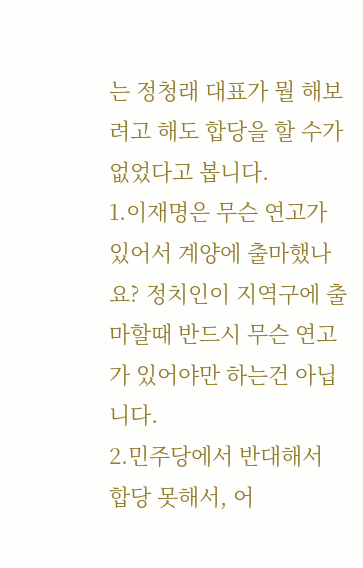는 정청래 대표가 뭘 해보려고 해도 합당을 할 수가 없었다고 봅니다.
1.이재명은 무슨 연고가 있어서 계양에 출마했나요? 정치인이 지역구에 출마할때 반드시 무슨 연고가 있어야만 하는건 아닙니다.
2.민주당에서 반대해서 합당 못해서, 어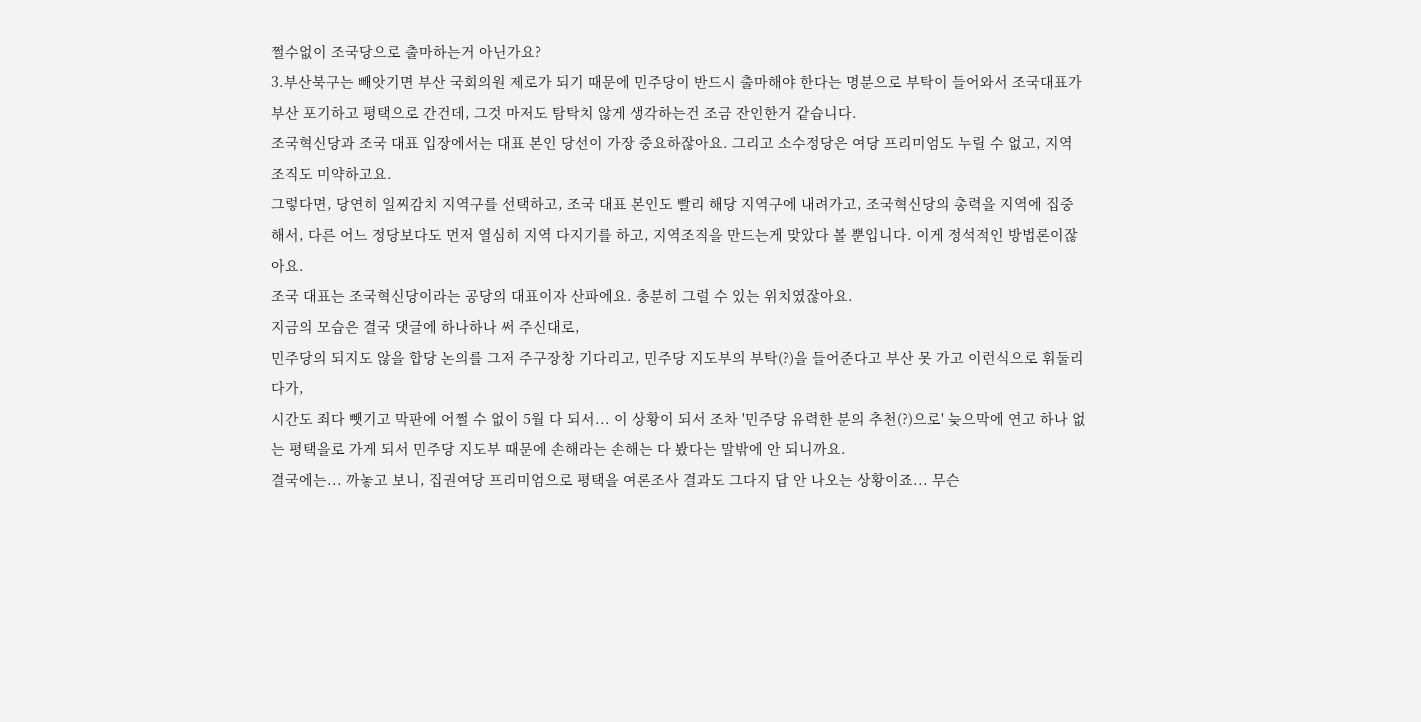쩔수없이 조국당으로 출마하는거 아닌가요?
3.부산북구는 빼앗기면 부산 국회의원 제로가 되기 때문에 민주당이 반드시 출마해야 한다는 명분으로 부탁이 들어와서 조국대표가 부산 포기하고 평택으로 간건데, 그것 마저도 탐탁치 않게 생각하는건 조금 잔인한거 같습니다.
조국혁신당과 조국 대표 입장에서는 대표 본인 당선이 가장 중요하잖아요. 그리고 소수정당은 여당 프리미엄도 누릴 수 없고, 지역 조직도 미약하고요.
그렇다면, 당연히 일찌감치 지역구를 선택하고, 조국 대표 본인도 빨리 해당 지역구에 내려가고, 조국혁신당의 총력을 지역에 집중해서, 다른 어느 정당보다도 먼저 열심히 지역 다지기를 하고, 지역조직을 만드는게 맞았다 볼 뿐입니다. 이게 정석적인 방법론이잖아요.
조국 대표는 조국혁신당이라는 공당의 대표이자 산파에요. 충분히 그럴 수 있는 위치였잖아요.
지금의 모습은 결국 댓글에 하나하나 써 주신대로,
민주당의 되지도 않을 합당 논의를 그저 주구장창 기다리고, 민주당 지도부의 부탁(?)을 들어준다고 부산 못 가고 이런식으로 휘둘리다가,
시간도 죄다 뺏기고 막판에 어쩔 수 없이 5월 다 되서... 이 상황이 되서 조차 '민주당 유력한 분의 추천(?)으로' 늦으막에 연고 하나 없는 평택을로 가게 되서 민주당 지도부 때문에 손해라는 손해는 다 봤다는 말밖에 안 되니까요.
결국에는... 까놓고 보니, 집권여당 프리미엄으로 평택을 여론조사 결과도 그다지 답 안 나오는 상황이죠... 무슨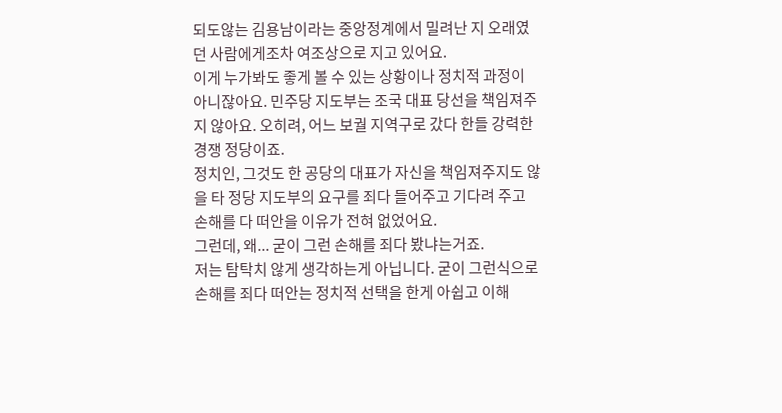되도않는 김용남이라는 중앙정계에서 밀려난 지 오래였던 사람에게조차 여조상으로 지고 있어요.
이게 누가봐도 좋게 볼 수 있는 상황이나 정치적 과정이 아니잖아요. 민주당 지도부는 조국 대표 당선을 책임져주지 않아요. 오히려, 어느 보궐 지역구로 갔다 한들 강력한 경쟁 정당이죠.
정치인, 그것도 한 공당의 대표가 자신을 책임져주지도 않을 타 정당 지도부의 요구를 죄다 들어주고 기다려 주고 손해를 다 떠안을 이유가 전혀 없었어요.
그런데, 왜... 굳이 그런 손해를 죄다 봤냐는거죠.
저는 탐탁치 않게 생각하는게 아닙니다. 굳이 그런식으로 손해를 죄다 떠안는 정치적 선택을 한게 아쉽고 이해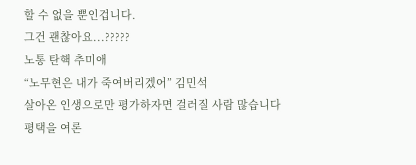할 수 없을 뿐인겁니다.
그건 괜찮아요...?????
노통 탄핵 추미애
“노무현은 내가 죽여버리겠어” 김민석
살아온 인생으로만 평가하자면 걸러질 사람 많습니다
평택을 여론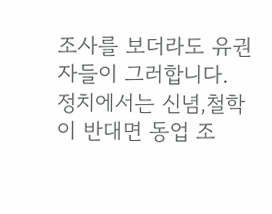조사를 보더라도 유권자들이 그러합니다.
정치에서는 신념,철학이 반대면 동업 조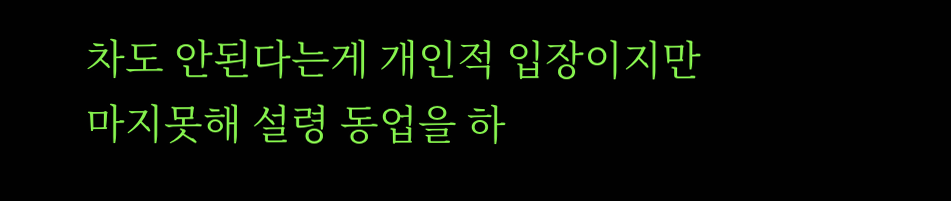차도 안된다는게 개인적 입장이지만
마지못해 설령 동업을 하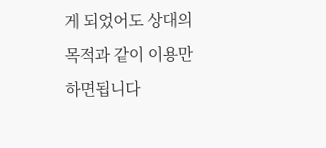게 되었어도 상대의 목적과 같이 이용만 하면됩니다